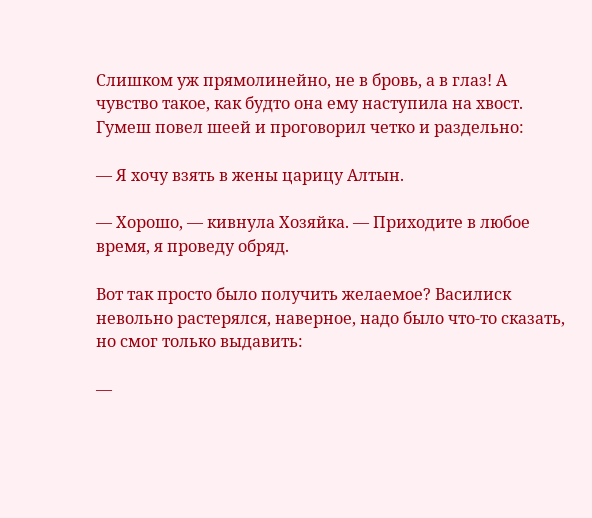Слишком уж прямолинейно, не в бровь, а в глаз! А чувство такое, как будто она ему наступила на хвост. Гумеш повел шеей и проговорил четко и раздельно:

— Я хочу взять в жены царицу Алтын.

— Хорошо, — кивнула Хозяйка. — Приходите в любое время, я проведу обряд.

Вот так просто было получить желаемое? Василиск невольно растерялся, наверное, надо было что-то сказать, но смог только выдавить:

—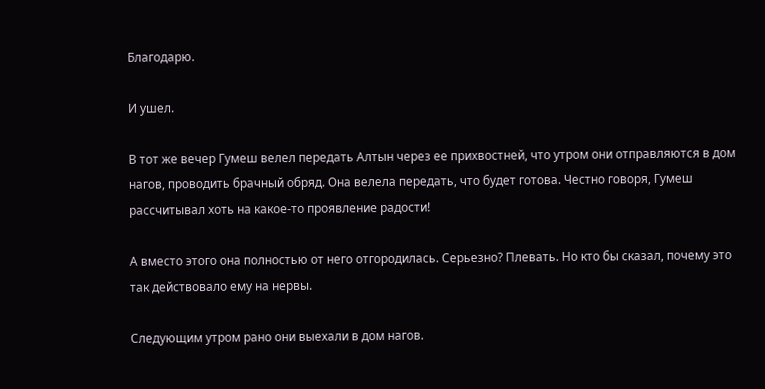Благодарю.

И ушел.

В тот же вечер Гумеш велел передать Алтын через ее прихвостней, что утром они отправляются в дом нагов, проводить брачный обряд. Она велела передать, что будет готова. Честно говоря, Гумеш рассчитывал хоть на какое-то проявление радости!

А вместо этого она полностью от него отгородилась. Серьезно? Плевать. Но кто бы сказал, почему это так действовало ему на нервы.

Следующим утром рано они выехали в дом нагов.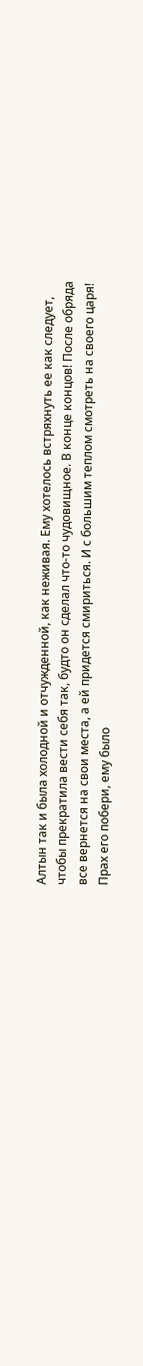Алтын так и была холодной и отчужденной, как неживая. Ему хотелось встряхнуть ее как следует, чтобы прекратила вести себя так, будто он сделал что-то чудовищное. В конце концов! После обряда все вернется на свои места, а ей придется смириться. И с большим теплом смотреть на своего царя! Прах его побери, ему было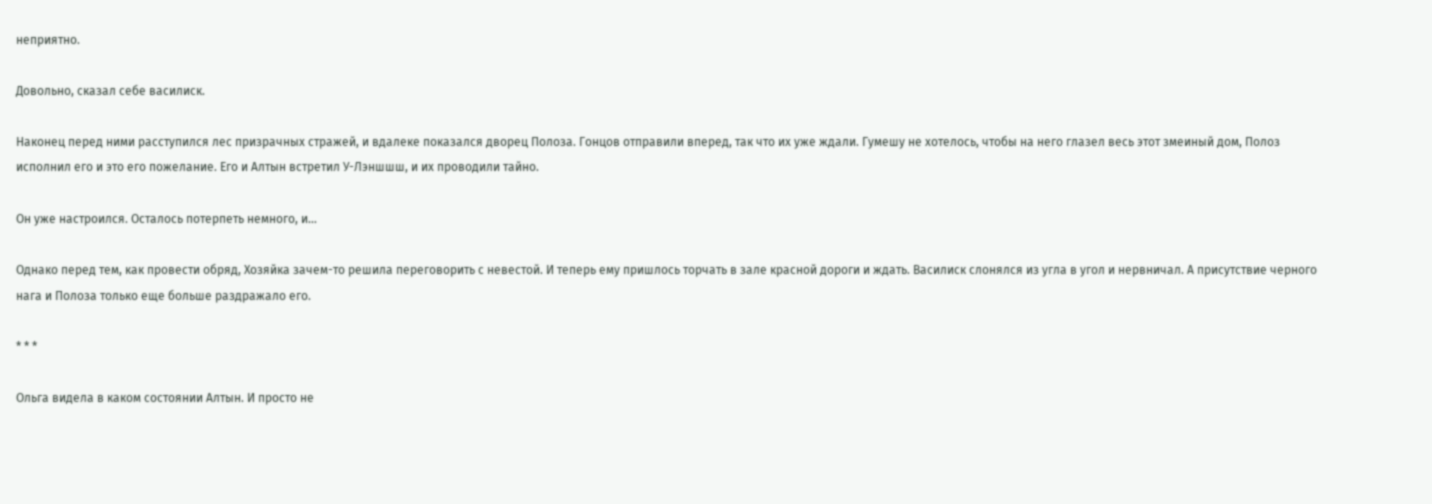неприятно.

Довольно, сказал себе василиск.

Наконец перед ними расступился лес призрачных стражей, и вдалеке показался дворец Полоза. Гонцов отправили вперед, так что их уже ждали. Гумешу не хотелось, чтобы на него глазел весь этот змеиный дом, Полоз исполнил его и это его пожелание. Его и Алтын встретил У-Лэншшш, и их проводили тайно.

Он уже настроился. Осталось потерпеть немного, и…

Однако перед тем, как провести обряд, Хозяйка зачем-то решила переговорить с невестой. И теперь ему пришлось торчать в зале красной дороги и ждать. Василиск слонялся из угла в угол и нервничал. А присутствие черного нага и Полоза только еще больше раздражало его.

* * *

Ольга видела в каком состоянии Алтын. И просто не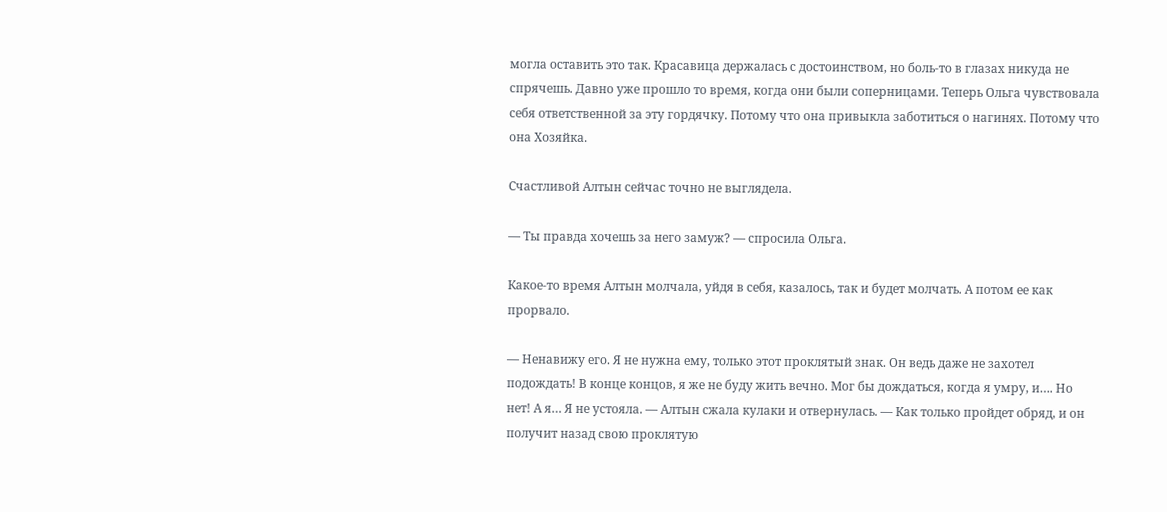могла оставить это так. Красавица держалась с достоинством, но боль-то в глазах никуда не спрячешь. Давно уже прошло то время, когда они были соперницами. Теперь Ольга чувствовала себя ответственной за эту гордячку. Потому что она привыкла заботиться о нагинях. Потому что она Хозяйка.

Счастливой Алтын сейчас точно не выглядела.

— Ты правда хочешь за него замуж? — спросила Ольга.

Какое-то время Алтын молчала, уйдя в себя, казалось, так и будет молчать. А потом ее как прорвало.

— Ненавижу его. Я не нужна ему, только этот проклятый знак. Он ведь даже не захотел подождать! В конце концов, я же не буду жить вечно. Мог бы дождаться, когда я умру, и…. Но нет! А я… Я не устояла. — Алтын сжала кулаки и отвернулась. — Как только пройдет обряд, и он получит назад свою проклятую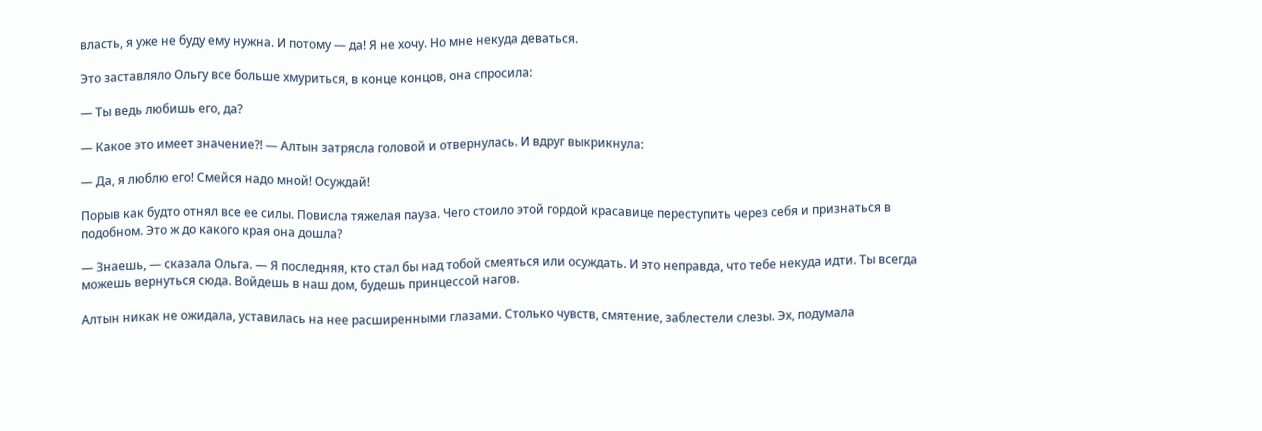власть, я уже не буду ему нужна. И потому — да! Я не хочу. Но мне некуда деваться.

Это заставляло Ольгу все больше хмуриться, в конце концов, она спросила:

— Ты ведь любишь его, да?

— Какое это имеет значение?! — Алтын затрясла головой и отвернулась. И вдруг выкрикнула:

— Да, я люблю его! Смейся надо мной! Осуждай!

Порыв как будто отнял все ее силы. Повисла тяжелая пауза. Чего стоило этой гордой красавице переступить через себя и признаться в подобном. Это ж до какого края она дошла?

— Знаешь, — сказала Ольга. — Я последняя, кто стал бы над тобой смеяться или осуждать. И это неправда, что тебе некуда идти. Ты всегда можешь вернуться сюда. Войдешь в наш дом, будешь принцессой нагов.

Алтын никак не ожидала, уставилась на нее расширенными глазами. Столько чувств, смятение, заблестели слезы. Эх, подумала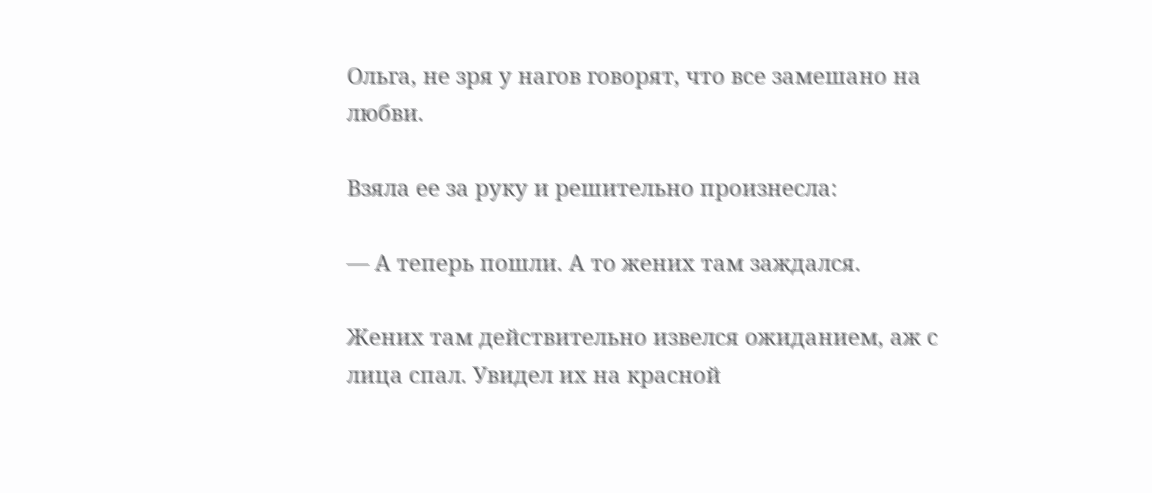Ольга, не зря у нагов говорят, что все замешано на любви.

Взяла ее за руку и решительно произнесла:

— А теперь пошли. А то жених там заждался.

Жених там действительно извелся ожиданием, аж с лица спал. Увидел их на красной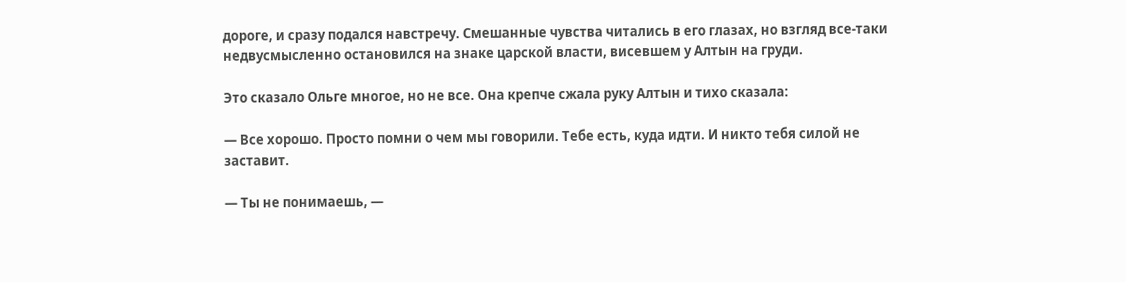дороге, и сразу подался навстречу. Смешанные чувства читались в его глазах, но взгляд все-таки недвусмысленно остановился на знаке царской власти, висевшем у Алтын на груди.

Это сказало Ольге многое, но не все. Она крепче сжала руку Алтын и тихо сказала:

— Все хорошо. Просто помни о чем мы говорили. Тебе есть, куда идти. И никто тебя силой не заставит.

— Ты не понимаешь, —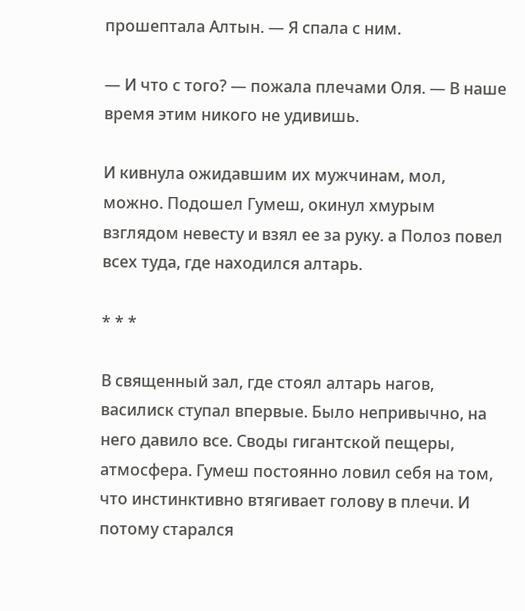прошептала Алтын. — Я спала с ним.

— И что с того? — пожала плечами Оля. — В наше время этим никого не удивишь.

И кивнула ожидавшим их мужчинам, мол, можно. Подошел Гумеш, окинул хмурым взглядом невесту и взял ее за руку. а Полоз повел всех туда, где находился алтарь.

* * *

В священный зал, где стоял алтарь нагов, василиск ступал впервые. Было непривычно, на него давило все. Своды гигантской пещеры, атмосфера. Гумеш постоянно ловил себя на том, что инстинктивно втягивает голову в плечи. И потому старался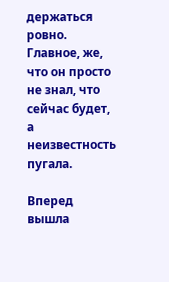держаться ровно. Главное, же, что он просто не знал, что сейчас будет, а неизвестность пугала.

Вперед вышла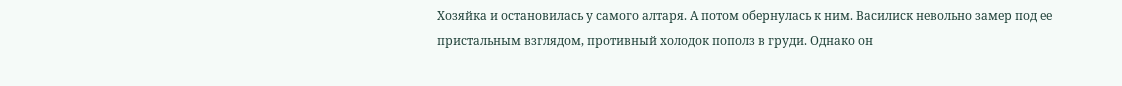Хозяйка и остановилась у самого алтаря. А потом обернулась к ним. Василиск невольно замер под ее пристальным взглядом, противный холодок пополз в груди. Однако он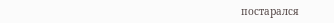постарался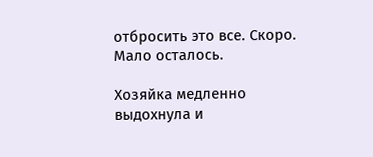отбросить это все. Скоро. Мало осталось.

Хозяйка медленно выдохнула и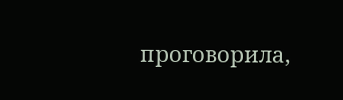проговорила,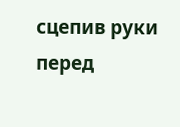сцепив руки перед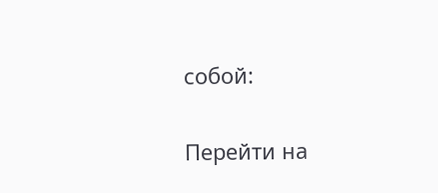собой:

Перейти на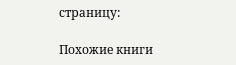страницу:

Похожие книги